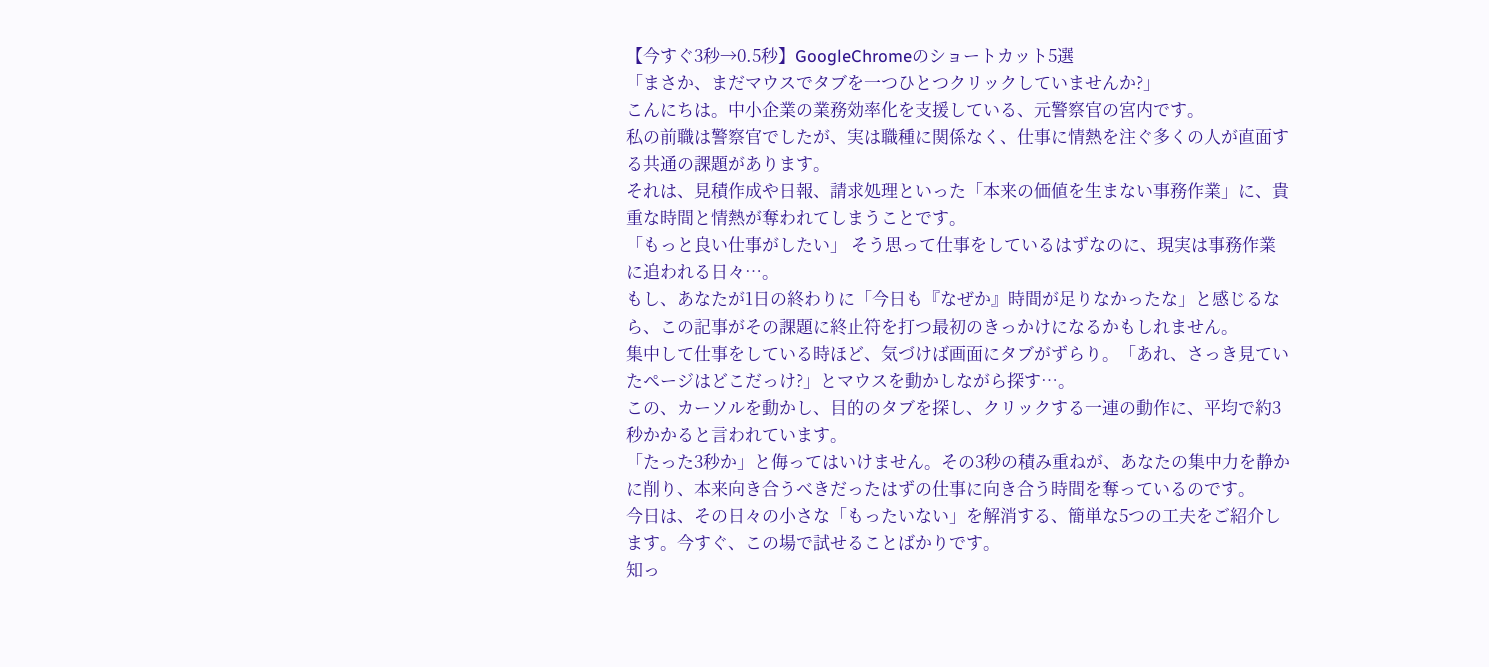【今すぐ3秒→0.5秒】GoogleChromeのショートカット5選
「まさか、まだマウスでタブを一つひとつクリックしていませんか?」
こんにちは。中小企業の業務効率化を支援している、元警察官の宮内です。
私の前職は警察官でしたが、実は職種に関係なく、仕事に情熱を注ぐ多くの人が直面する共通の課題があります。
それは、見積作成や日報、請求処理といった「本来の価値を生まない事務作業」に、貴重な時間と情熱が奪われてしまうことです。
「もっと良い仕事がしたい」 そう思って仕事をしているはずなのに、現実は事務作業に追われる日々…。
もし、あなたが1日の終わりに「今日も『なぜか』時間が足りなかったな」と感じるなら、この記事がその課題に終止符を打つ最初のきっかけになるかもしれません。
集中して仕事をしている時ほど、気づけば画面にタブがずらり。「あれ、さっき見ていたページはどこだっけ?」とマウスを動かしながら探す…。
この、カーソルを動かし、目的のタブを探し、クリックする一連の動作に、平均で約3秒かかると言われています。
「たった3秒か」と侮ってはいけません。その3秒の積み重ねが、あなたの集中力を静かに削り、本来向き合うべきだったはずの仕事に向き合う時間を奪っているのです。
今日は、その日々の小さな「もったいない」を解消する、簡単な5つの工夫をご紹介します。今すぐ、この場で試せることばかりです。
知っ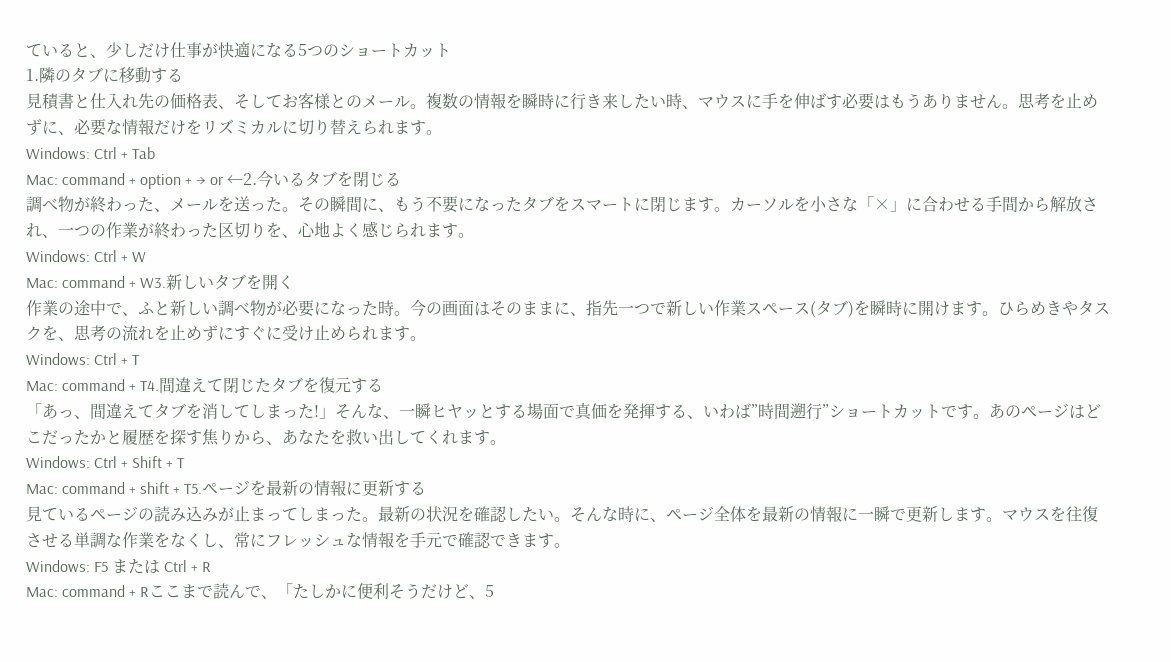ていると、少しだけ仕事が快適になる5つのショートカット
1.隣のタブに移動する
見積書と仕入れ先の価格表、そしてお客様とのメール。複数の情報を瞬時に行き来したい時、マウスに手を伸ばす必要はもうありません。思考を止めずに、必要な情報だけをリズミカルに切り替えられます。
Windows: Ctrl + Tab
Mac: command + option + → or ←2.今いるタブを閉じる
調べ物が終わった、メールを送った。その瞬間に、もう不要になったタブをスマートに閉じます。カーソルを小さな「×」に合わせる手間から解放され、一つの作業が終わった区切りを、心地よく感じられます。
Windows: Ctrl + W
Mac: command + W3.新しいタブを開く
作業の途中で、ふと新しい調べ物が必要になった時。今の画面はそのままに、指先一つで新しい作業スペース(タブ)を瞬時に開けます。ひらめきやタスクを、思考の流れを止めずにすぐに受け止められます。
Windows: Ctrl + T
Mac: command + T4.間違えて閉じたタブを復元する
「あっ、間違えてタブを消してしまった!」そんな、一瞬ヒヤッとする場面で真価を発揮する、いわば”時間遡行”ショートカットです。あのページはどこだったかと履歴を探す焦りから、あなたを救い出してくれます。
Windows: Ctrl + Shift + T
Mac: command + shift + T5.ページを最新の情報に更新する
見ているページの読み込みが止まってしまった。最新の状況を確認したい。そんな時に、ページ全体を最新の情報に一瞬で更新します。マウスを往復させる単調な作業をなくし、常にフレッシュな情報を手元で確認できます。
Windows: F5 または Ctrl + R
Mac: command + Rここまで読んで、「たしかに便利そうだけど、5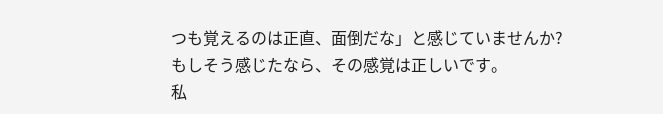つも覚えるのは正直、面倒だな」と感じていませんか?
もしそう感じたなら、その感覚は正しいです。
私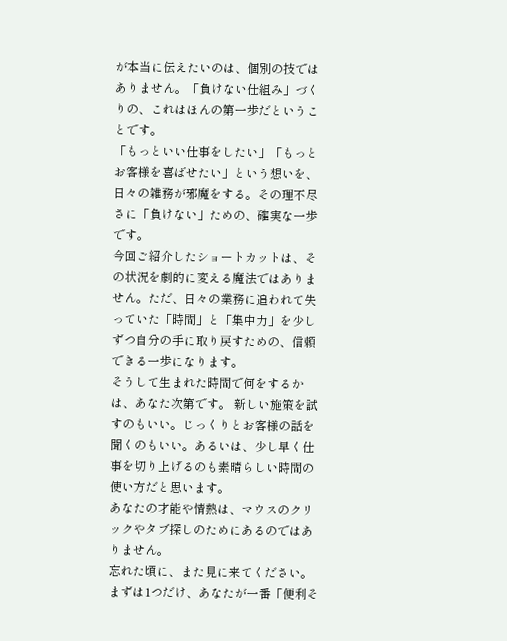が本当に伝えたいのは、個別の技ではありません。「負けない仕組み」づくりの、これはほんの第一歩だということです。
「もっといい仕事をしたい」「もっとお客様を喜ばせたい」という想いを、日々の雑務が邪魔をする。その理不尽さに「負けない」ための、確実な一歩です。
今回ご紹介したショートカットは、その状況を劇的に変える魔法ではありません。ただ、日々の業務に追われて失っていた「時間」と「集中力」を少しずつ自分の手に取り戻すための、信頼できる一歩になります。
そうして生まれた時間で何をするかは、あなた次第です。 新しい施策を試すのもいい。じっくりとお客様の話を聞くのもいい。あるいは、少し早く仕事を切り上げるのも素晴らしい時間の使い方だと思います。
あなたの才能や情熱は、マウスのクリックやタブ探しのためにあるのではありません。
忘れた頃に、また見に来てください。 まずは1つだけ、あなたが一番「便利そ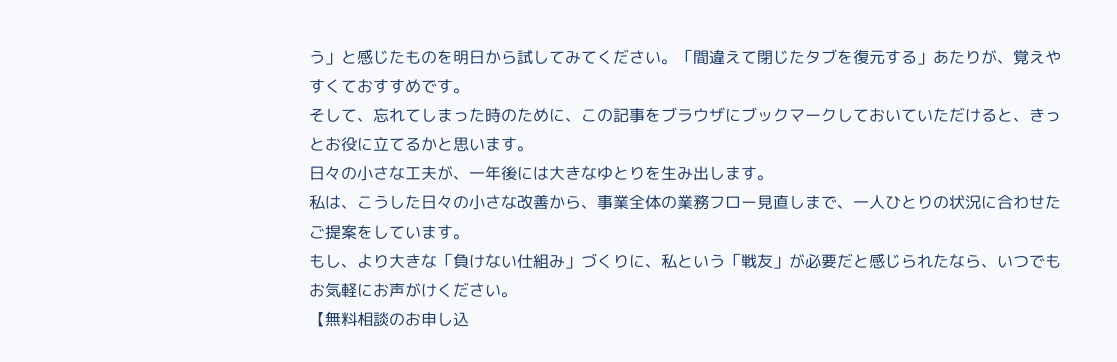う」と感じたものを明日から試してみてください。「間違えて閉じたタブを復元する」あたりが、覚えやすくておすすめです。
そして、忘れてしまった時のために、この記事をブラウザにブックマークしておいていただけると、きっとお役に立てるかと思います。
日々の小さな工夫が、一年後には大きなゆとりを生み出します。
私は、こうした日々の小さな改善から、事業全体の業務フロー見直しまで、一人ひとりの状況に合わせたご提案をしています。
もし、より大きな「負けない仕組み」づくりに、私という「戦友」が必要だと感じられたなら、いつでもお気軽にお声がけください。
【無料相談のお申し込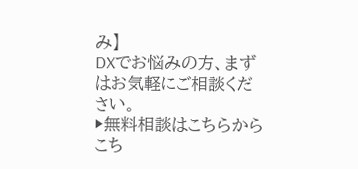み】
DXでお悩みの方、まずはお気軽にご相談ください。
▶無料相談はこちらから
こち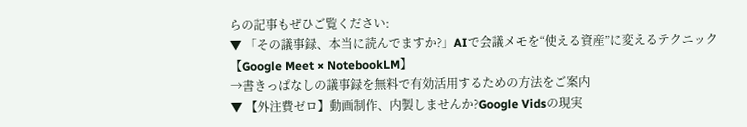らの記事もぜひご覧ください:
▼ 「その議事録、本当に読んでますか?」AIで会議メモを“使える資産”に変えるテクニック【Google Meet × NotebookLM】
→書きっぱなしの議事録を無料で有効活用するための方法をご案内
▼ 【外注費ゼロ】動画制作、内製しませんか?Google Vidsの現実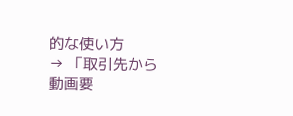的な使い方
→ 「取引先から動画要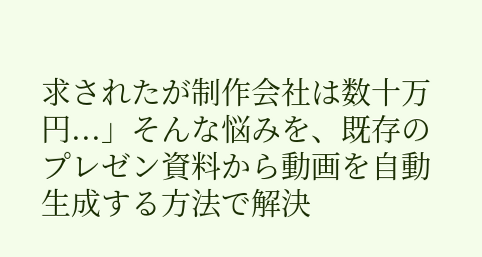求されたが制作会社は数十万円...」そんな悩みを、既存のプレゼン資料から動画を自動生成する方法で解決